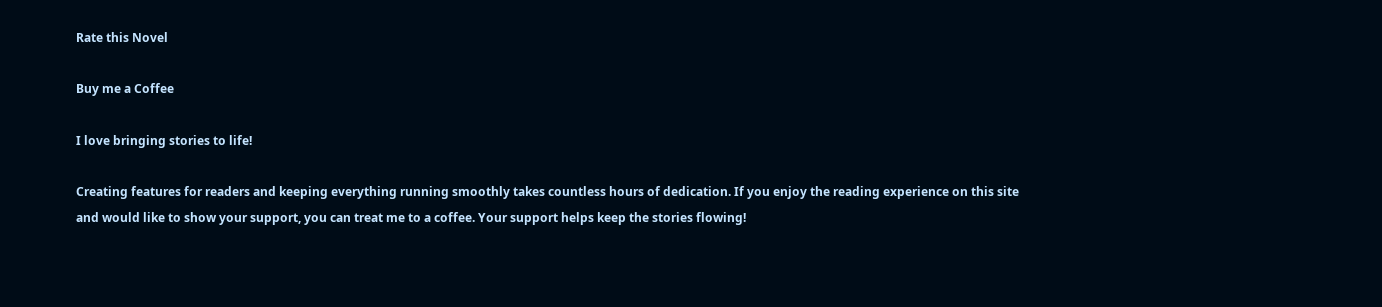Rate this Novel

Buy me a Coffee

I love bringing stories to life!

Creating features for readers and keeping everything running smoothly takes countless hours of dedication. If you enjoy the reading experience on this site and would like to show your support, you can treat me to a coffee. Your support helps keep the stories flowing!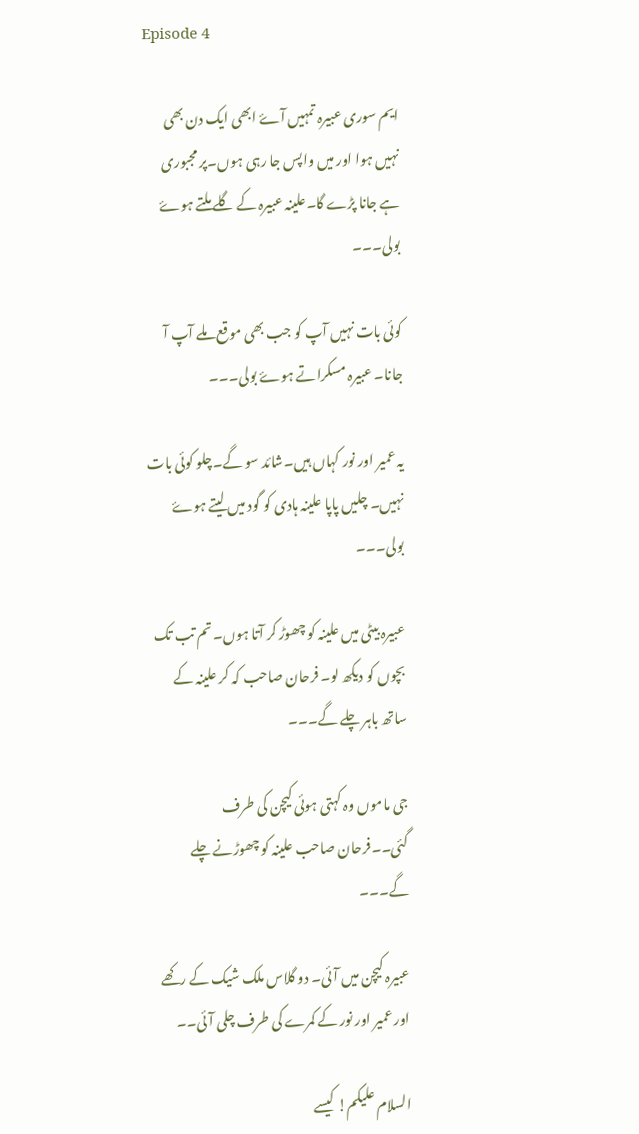Episode 4

ایم سوری عبیرہ تمہیں آۓ ابھی ایک دن بھی نہیں ہوا اور میں واپس جا رہی ہوں۔پر مجبوری ہے جانا پڑے گا۔علینہ عبیرہ کے گلے ملتے ہوۓ بولی۔۔۔

کوئی بات نہیں آپ کو جب بھی موقع ملے آپ آ جانا۔ عبیرہ مسکراتے ہوۓ بولی۔۔۔

یہ عمیر اور نور کہاں ہیں۔شائد سو گے۔چلو کوئی بات نہیں۔ چلیں پاپا علینہ ہادی کو گود میں لیتے ہوۓ بولی۔۔۔

عبیرہ بیٹی میں علینہ کو چھوڑ کر آتا ہوں۔ تم تب تک بچوں کو دیکھ لو۔ فرحان صاحب کہ کر علینہ کے ساتھ باہر چلے گے۔۔۔

جی ماموں وہ کہتی ہوئی کیچن کی طرف گئی۔۔فرحان صاحب علینہ کو چھوڑنے چلے گے۔۔۔

عبیرہ کیچن میں آئی۔ دو گلاس ملک شیک کے رکھے اور عمیر اور نور کے کمرے کی طرف چلی آئی۔۔

السلام علیکم! کیسے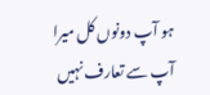ہو آپ دونوں کل میرا آپ سے تعارف نہیں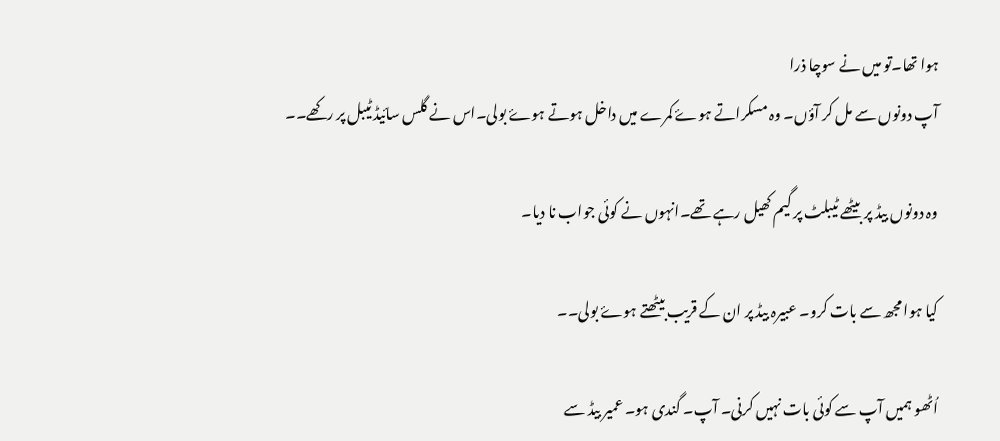ہوا تھا۔تو میں نے سوچا ذرا
آپ دونوں سے مل کر آؤں۔ وہ مسکراتے ہوۓ کمرے میں داخل ہوتے ہوۓ بولی۔اس نے گلس سائیڈ ٹیبل پر رکھے۔۔

وہ دونوں بیڈ پر بیٹھے ٹیبلٹ پر گیم کھیل رہے تھے۔انہوں نے کوئی جواب نا دیا۔

کیا ہوا مجھ سے بات کرو۔ عبیرہ بیڈ پر ان کے قریب بیٹھتے ہوۓ بولی۔۔

اُٹھو ہمیں آپ سے کوئی بات نہیں کرنی۔ آپ۔ گندی ہو۔ عمیر بیڈ سے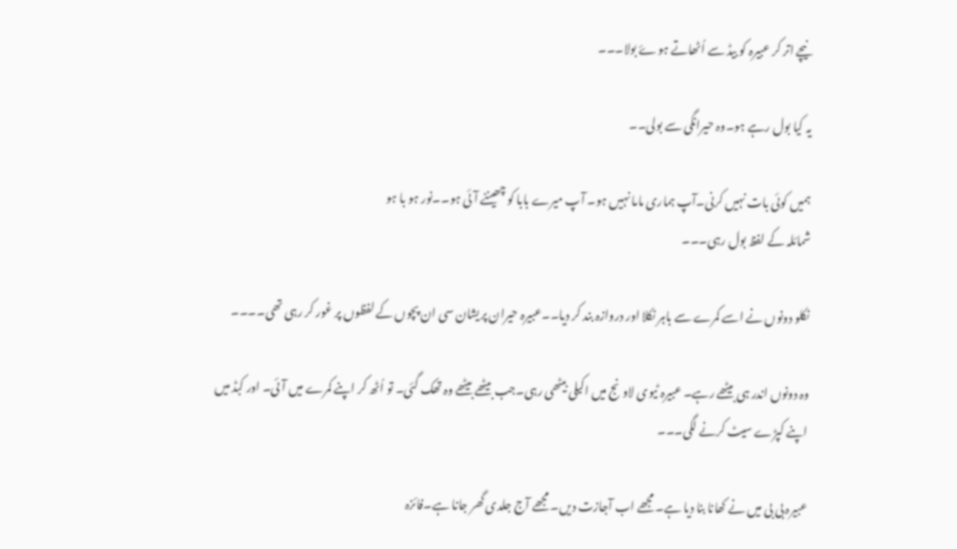نیچے اتر کر عبیرہ کو بیڈ سے اُٹھاتے ہوۓ بولا۔۔۔

یہ کیا بول رہے ہو۔وہ حیرانگی سے بولی۔۔

ہمیں کوئی بات نہیں کرنی۔آپ ہماری ماما نہیں ہو۔ آپ میرے بابا کو چھیننے آئی ہو۔۔نور ہو با ہو
شمائلہ کے لفظ بول رہی۔۔۔

نکلو دونوں نے اسے کمرے سے باہر نکلا اور دروازہ بند کر دیا۔۔عبیرہ حیران پریشان سی ان پچوں کے لفظوں پر غور کر رہی تھی۔۔۔۔

وہ دونوں اندر ہی بیٹھے رہے۔ عبیرہ ٹیوی لاونج میں اکیلی بیٹھی رہی۔جب بیٹھے بیٹھے وہ تھک گئی۔ تو اُٹھ کر اپنے کمرے میں آئی۔ اور کبڈ میں اپنے کپڑے سیٹ کرنے لگی۔۔۔

عبیرہ بی بی میں نے کھانا بنا دیا ہے۔ مجھے اب آجازت دیں۔ مجھے آج جلدی گھر جانا ہے۔فائزہ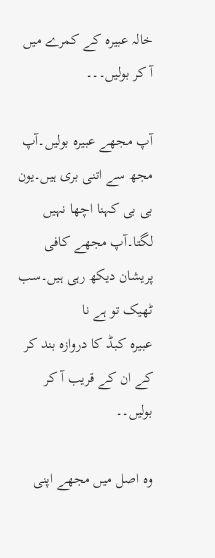خالہ عبیرہ کے کمرے میں آ کر بولیں۔۔۔

آپ مجھے عبیرہ بولیں۔آپ مجھ سے اتنی بری ہیں۔یون بی بی کہنا اچھا نہیں لگتا۔آپ مجھے کافی پریشان دیکھ رہی ہیں۔سب ٹھیک تو ہے نا
عبیرہ کبڈ کا دروازہ بند کر کے ان کے قریب آ کر بولیں۔۔

وہ اصل میں مجھے اپنی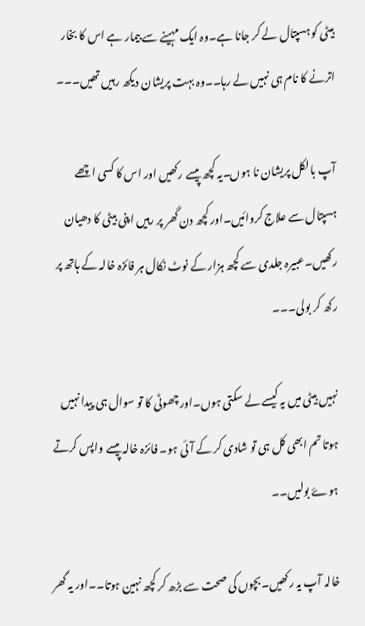بیٹی کو ہسپتال لے کر جانا ہے۔وہ ایک مہینے سے بیمار ہے اس کا بخار اترنے کا نام ہی نہیں لے رہا۔۔وہ بہت پریشان دیکھ رہیں تھیں۔۔۔

آپ بالکل پریشان نا ہوں۔یہ کچھ پیسے رکھیں اور اس کا کسی اچھے ہسپتال سے علاج کروائیں۔اور کچھ دن گھر پر رہیں اپنی بیٹی کا دھیان رکھیں۔عبیرہ جلدی سے کچھ ہزار کے نوٹ نکال ہر فائزہ خالہ کے ہاتھ پر رکھ کر بولی۔۔۔

نہیں بیٹی میں یہ کیسے لے سکتی ہوں۔اور چھوٹی کا تو سوال ہی پیدا نہیں ہوتا تم ابھی کل ہی تو شادی کر کے آئی ہو۔ فائزہ خالہ پیسے واپس کرتے ہوۓ بولیں۔۔

خالہ آپ یہ رکھیں۔بچوں کی صحت سے بڑھ کر کچھ نہین ہوتا۔۔اور یہ گھر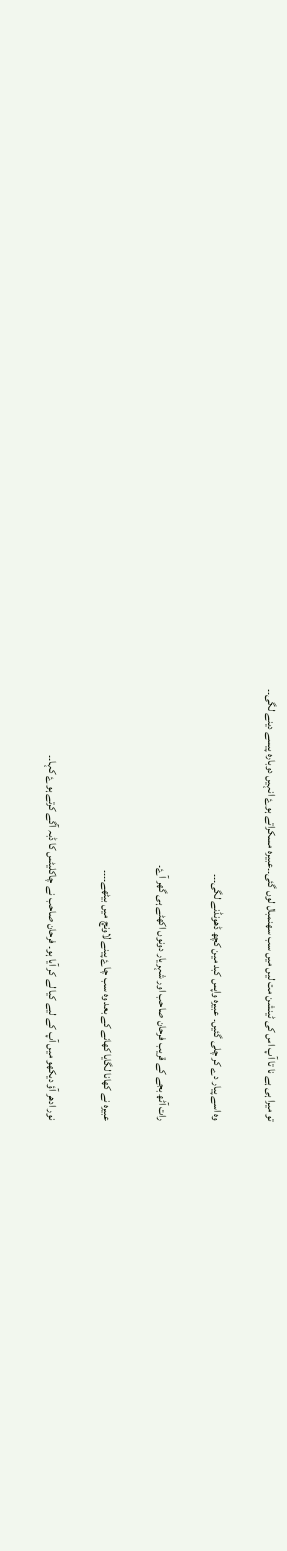تو میرا ہی ہے نا تا آپ اس کی ٹینشن مت لیں میں سب سھنمبال لوں گئی۔۔عبیرہ مسکراتے ہوۓ انہیں دوبارہ پیسے دینے لگی۔۔

وہ اسے پیار دے کر چلی گئیں۔ عبیرہ واپس کبد مین کچھ ڈھونڈنے لگی۔۔۔

رات آٹھ بجے کے قریب فرحان صاحب اور شہریار دونوں اکھٹے ہی گھر آۓ۔

عبیرہ نے کھانا لگایا کھانے کے بعد وہ سب چاۓ پینے لاونچ میں بیٹھے۔۔۔۔

نور ادھر آؤ دیکھو میں آپ کے لیے کیا لے کر آیا ہو۔ فرحان صاحب نے چاکلیٹس کا ڈبہ آگے کرتے ہوۓ کہا۔۔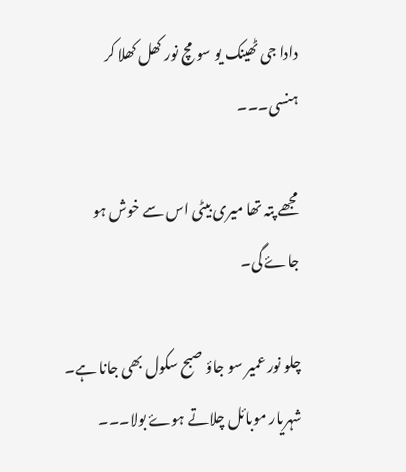دادا جی ٹھینک یو سو مچ نور کھل کھلا کر ہنسی۔۔۔

مجھے پتہ تھا میری بیٹی اس سے خوش ہو جاۓ گی۔

چلو نور عمیر سو جاؤ صبح سکول بھی جانا ہے۔
شہریار موبائل چلاتے ہوۓ بولا۔۔۔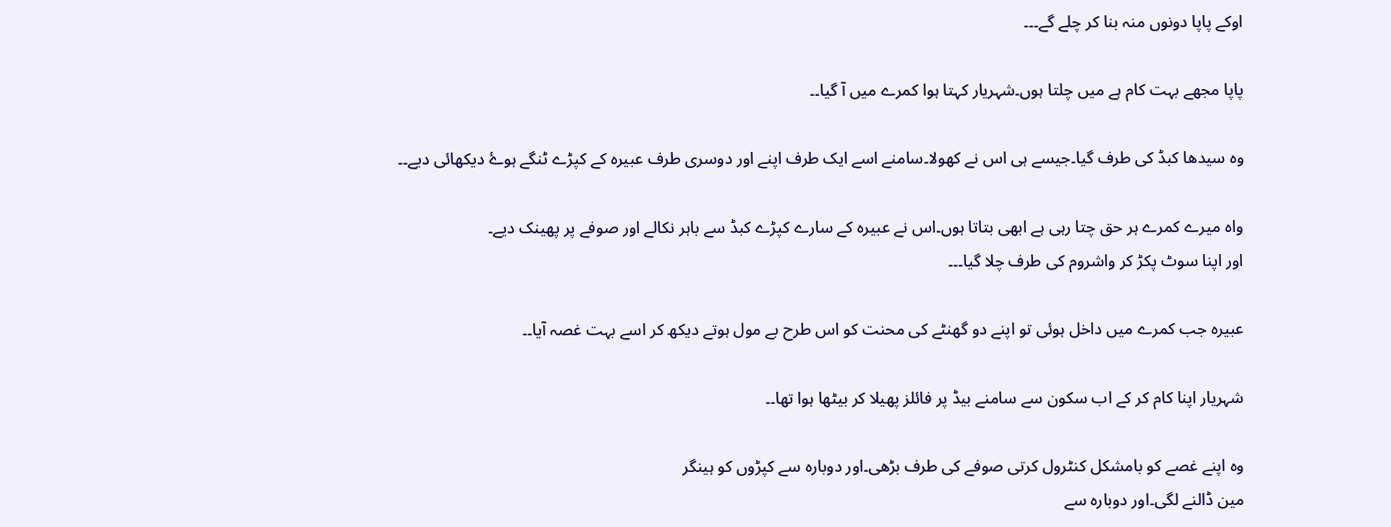اوکے پاپا دونوں منہ بنا کر چلے گے۔۔۔

پاپا مجھے بہت کام ہے میں چلتا ہوں۔شہریار کہتا ہوا کمرے میں آ گیا۔۔

وہ سیدھا کبڈ کی طرف گیا۔جیسے ہی اس نے کھولا۔سامنے اسے ایک طرف اپنے اور دوسری طرف عبیرہ کے کپڑے ٹنگے ہوۓ دیکھائی دیے۔۔

واہ میرے کمرے ہر حق چتا رہی ہے ابھی بتاتا ہوں۔اس نے عبیرہ کے سارے کپڑے کبڈ سے باہر نکالے اور صوفے پر پھینک دیے۔
اور اپنا سوٹ پکڑ کر واشروم کی طرف چلا گیا۔۔۔

عبیرہ جب کمرے میں داخل ہوئی تو اپنے دو گھنٹے کی محنت کو اس طرح بے مول ہوتے دیکھ کر اسے بہت غصہ آیا۔۔

شہریار اپنا کام کر کے اب سکون سے سامنے بیڈ پر فائلز پھیلا کر بیٹھا ہوا تھا۔۔

وہ اپنے غصے کو بامشکل کنٹرول کرتی صوفے کی طرف بڑھی۔اور دوبارہ سے کپڑوں کو ہینگر
مین ڈالنے لگی۔اور دوبارہ سے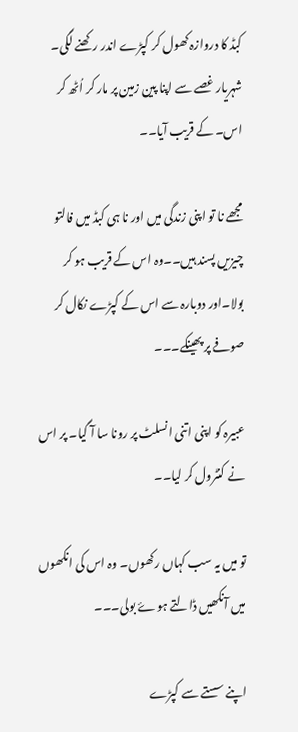کبڈ کا دروازہ کھول کر کپڑے اندر رکھنے لگی۔ شہریار غصے سے اپنا پین زمین پر مار کر اُٹھ کر اس۔ کے قریب آیا۔۔

مجھے نا تو اپنی زندگی میں اور نا ہی کبڈ میں فالتو چیزیں پسند ہیں۔۔وہ اس کے قریب ہو کر بولا۔اور دوبارہ سے اس کے کپڑے نکال کر صوفے پر پھینکے۔۔۔

عبیرہ کو اپنی اتنی انسلٹ پر رونا سا آ گیا۔ پر اس نے کنٹرول کر لیا۔۔

تو میں یہ سب کہاں رکھوں۔ وہ اس کی انکھوں میں آنکھیں ڈالتے ہوۓ بولی۔۔۔

اپنے سستے سے کپڑے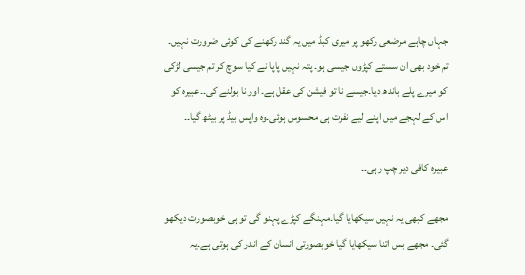جہاں چاہے مرضعی رکھو پر میری کبڈ میں یہ گند رکھنے کی کوئی ضرورت نہیں۔ تم خود بھی ان سستے کپڑوں جیسی ہو۔ پتہ نہیں پاپا نے کیا سوچ کر تم جیسی لڑکی کو میرے پلے باندھ دیا۔جیسے نا تو فیشن کی عقل ہے۔ اور نا بولنے کی۔۔عبیرہ کو اس کے لہجے میں اپنے لیے نفرت ہی محسوس ہوئی۔وہ واپس بیڈ پر بیٹھ گیا۔۔

عبیرہ کافی دیر چپ رہی۔۔

مجھے کبھی یہ نہیں سیکھایا گیا۔مہنگے کپڑے پہنو گی تو ہی خوبصورت دیکھو گئی۔ مجھے بس اتنا سیکھایا گیا خوبصورتی انسان کے اندر کی ہوتی ہے۔یہ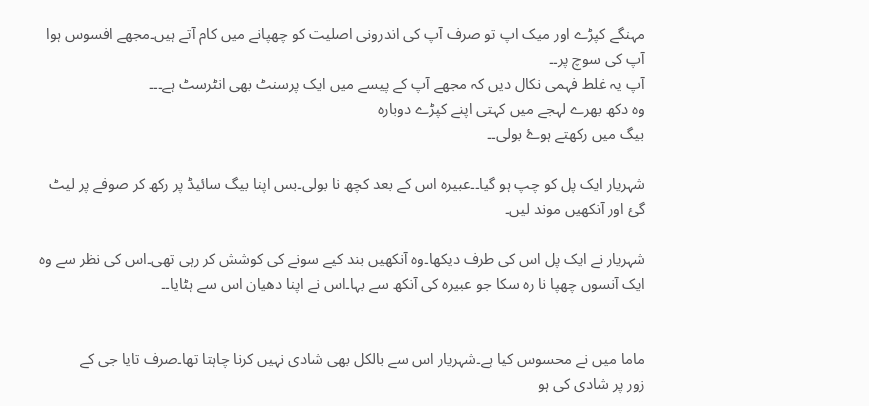مہنگے کپڑے اور میک اپ تو صرف آپ کی اندرونی اصلیت کو چھپانے میں کام آتے ہیں۔مجھے افسوس ہوا آپ کی سوچ پر۔۔
آپ یہ غلط فہمی نکال دیں کہ مجھے آپ کے پیسے میں ایک پرسنٹ بھی انٹرسٹ ہے۔۔۔
وہ دکھ بھرے لہجے میں کہتی اپنے کپڑے دوبارہ
بیگ میں رکھتے ہوۓ بولی۔۔

شہریار ایک پل کو چپ ہو گیا۔۔عبیرہ اس کے بعد کچھ نا بولی۔بس اپنا بیگ سائیڈ پر رکھ کر صوفے پر لیٹ گئ اور آنکھیں موند لیں۔

شہریار نے ایک پل اس کی طرف دیکھا۔وہ آنکھیں بند کیے سونے کی کوشش کر رہی تھی۔اس کی نظر سے وہ ایک آنسوں چھپا نا رہ سکا جو عبیرہ کی آنکھ سے بہا۔اس نے اپنا دھیان اس سے ہٹایا۔۔


ماما میں نے محسوس کیا ہے۔شہریار اس سے بالکل بھی شادی نہیں کرنا چاہتا تھا۔صرف تایا جی کے
زور پر شادی کی ہو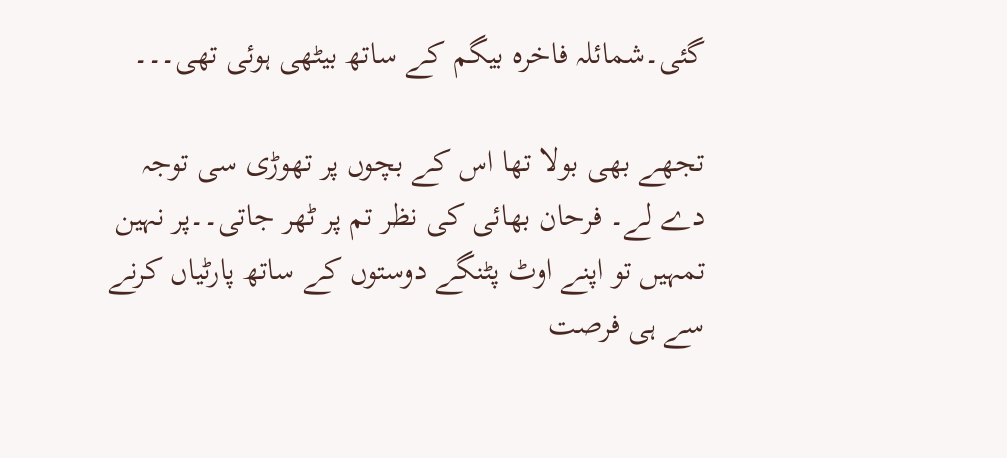گئی۔شمائلہ فاخرہ بیگم کے ساتھ بیٹھی ہوئی تھی۔۔۔

تجھے بھی بولا تھا اس کے بچوں پر تھوڑی سی توجہ دے لے۔ فرحان بھائی کی نظر تم پر ٹھر جاتی۔۔پر نہین تمہیں تو اپنے اوٹ پٹنگے دوستوں کے ساتھ پارٹیاں کرنے سے ہی فرصت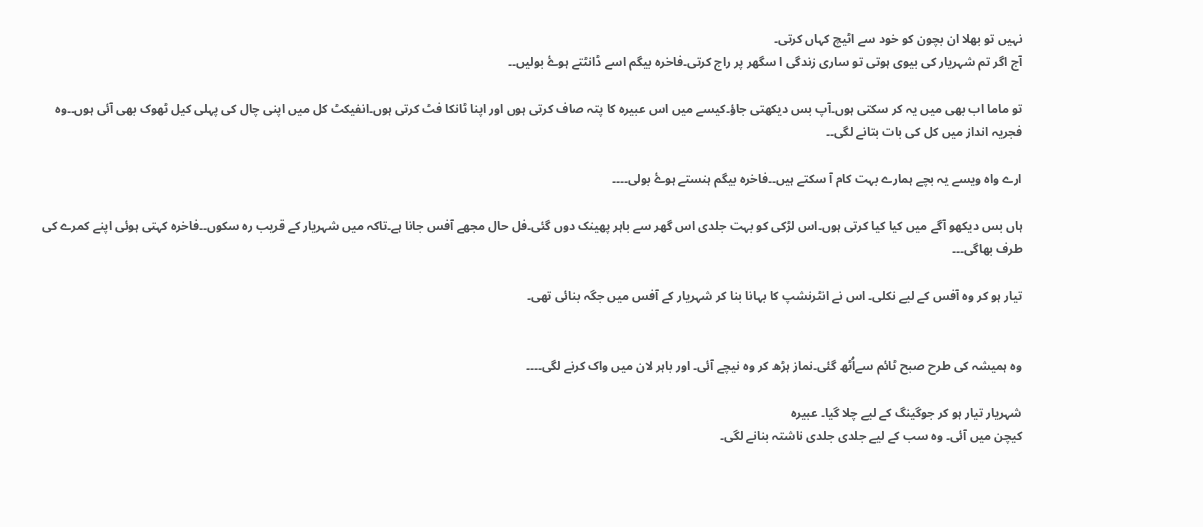نہیں تو بھلا ان بچون کو خود سے اٹیچ کہاں کرتی۔
آج اگر تم شہریار کی بیوی ہوتی تو ساری زندگی ا سگھر پر راج کرتی۔فاخرہ بیگم اسے ڈانٹتے ہوۓ بولیں۔۔

تو ماما اب بھی میں یہ کر سکتی ہوں۔آپ بس دیکھتی جاؤ۔کیسے میں اس عبیرہ کا پتہ صاف کرتی ہوں اور اپنا ٹانکا فٹ کرتی ہوں۔انفیکٹ کل میں اپنی چال کی پہلی کیل ٹھوک بھی آئی ہوں۔۔وہ فجریہ انداز میں کل کی بات بتانے لگی۔۔

ارے واہ ویسے یہ بچے ہمارے بہت کام آ سکتے ہیں۔۔فاخرہ بیگم ہنستے ہوۓ بولی۔۔۔۔

ہاں بس دیکھو آگے میں کیا کیا کرتی ہوں۔اس لڑکی کو بہت جلدی اس گھر سے باہر پھینک دوں گئی۔فل حال مجھے آفس جانا ہے۔تاکہ میں شہریار کے قریب رہ سکوں۔۔فاخرہ کہتی ہوئی اپنے کمرے کی طرف بھاگی۔۔۔

تیار ہو کر وہ آفس کے لیے نکلی۔ اس نے انٹرنشپ کا بہانا بنا کر شہریار کے آفس میں جگہ بنائی تھی۔


وہ ہمیشہ کی طرح صبح ٹائم سےاُٹھ گئی۔نماز ہڑھ کر وہ نیچے آئی۔ اور باہر لان میں واک کرنے لگی۔۔۔۔

شہریار تیار ہو کر جوگینگ کے لیے چلا گیا۔ عبیرہ
کیچن میں آئی۔ وہ سب کے لیے جلدی جلدی ناشتہ بنانے لگی۔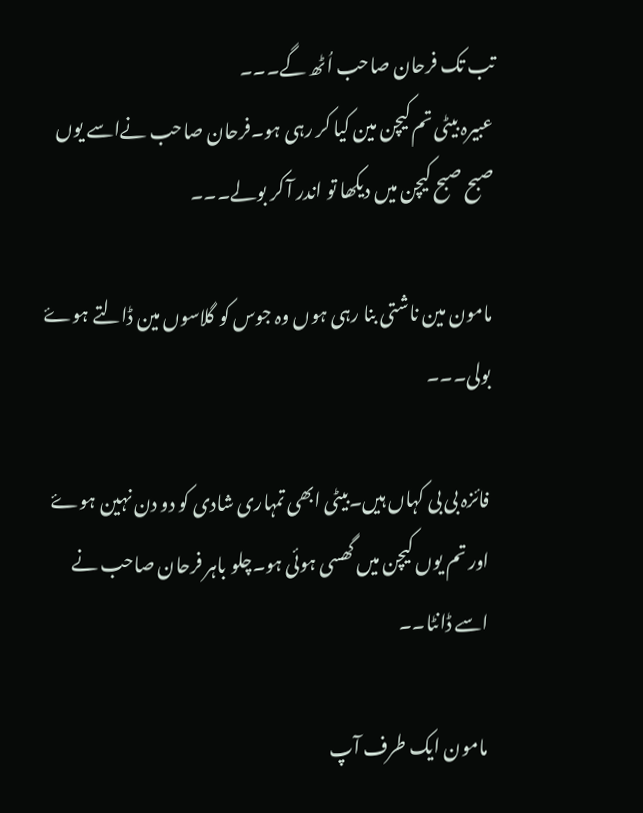تب تک فرحان صاحب اُٹھ گے۔۔۔
عبیرہ بیٹی تم کیچن مین کیا کر رہی ہو۔فرحان صاحب نےاسے یوں صبح صبح کیچن میں دیکھا تو اندر آ کر بولے۔۔۔

مامون مین ناشتی بنا رہی ہوں وہ جوس کو گلاسوں مین ڈالتے ہوۓ بولی۔۔۔

فائزہ بی بی کہاں ہیں۔بیٹی ابھی تمہاری شادی کو دو دن نہین ہوۓ اور تم یوں کیچن میں گھسی ہوئی ہو۔چلو باہر فرحان صاحب نے اسے ڈانٹا۔۔

مامون ایک طرف آپ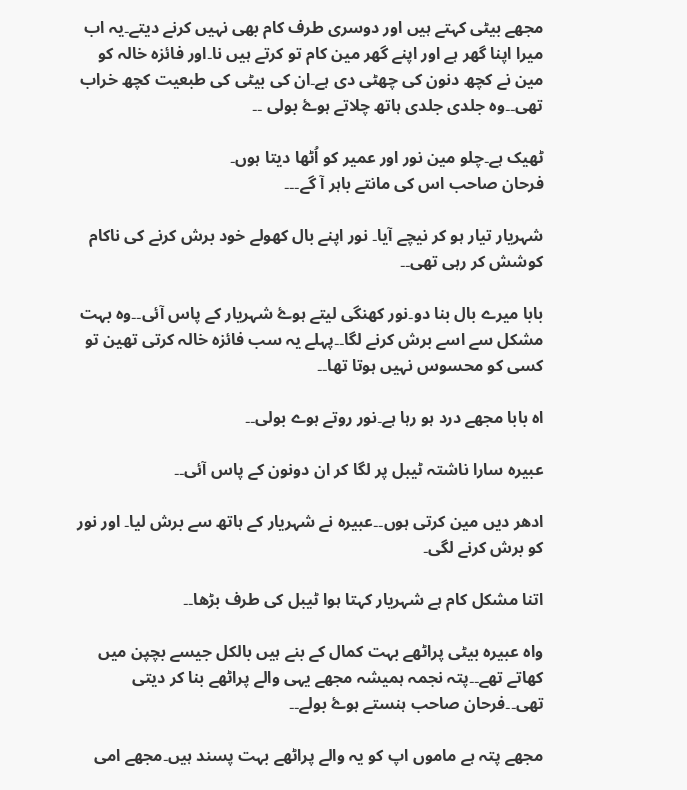مجھے بیٹی کہتے ہیں اور دوسری طرف کام بھی نہیں کرنے دیتے۔یہ اب میرا اپنا گھر ہے اور اپنے گھر مین کام تو کرتے ہیں نا۔اور فائزہ خالہ کو مین نے کچھ دنون کی چھٹی دی ہے۔ان کی بیٹی کی طبعیت کچھ خراب تھی۔۔وہ جلدی جلدی ہاتھ چلاتے ہوۓ بولی ۔۔

ٹھیک ہے۔چلو مین نور اور عمیر کو اُٹھا دیتا ہوں۔
فرحان صاحب اس کی مانتے باہر آ گے۔۔۔

شہریار تیار ہو کر نیچے آیا۔ نور اپنے بال کھولے خود برش کرنے کی ناکام کوشش کر رہی تھی۔۔

بابا میرے بال بنا دو۔نور کھنگی لیتے ہوۓ شہریار کے پاس آئی۔۔وہ بہت مشکل سے اسے برش کرنے لگا۔۔پہلے یہ سب فائزہ خالہ کرتی تھین تو کسی کو محسوس نہیں ہوتا تھا۔۔

اہ بابا مجھے درد ہو رہا ہے۔نور روتے ہوے بولی۔۔

عبیرہ سارا ناشتہ ٹیبل پر لگا کر ان دونون کے پاس آئی۔۔

ادھر دیں مین کرتی ہوں۔۔عبیرہ نے شہریار کے ہاتھ سے برش لیا۔ اور نور کو برش کرنے لگی۔

اتنا مشکل کام ہے شہریار کہتا ہوا ٹیبل کی طرف بڑھا۔۔

واہ عبیرہ بیٹی پراٹھے بہت کمال کے بنے ہیں بالکل جیسے بچپن میں کھاتے تھے۔۔پتہ نجمہ ہمیشہ مجھے یہی والے پراٹھے بنا کر دیتی تھی۔۔فرحان صاحب ہنستے ہوۓ بولے۔۔

مجھے پتہ ہے ماموں اپ کو یہ والے پراٹھے بہت پسند ہیں۔مجھے امی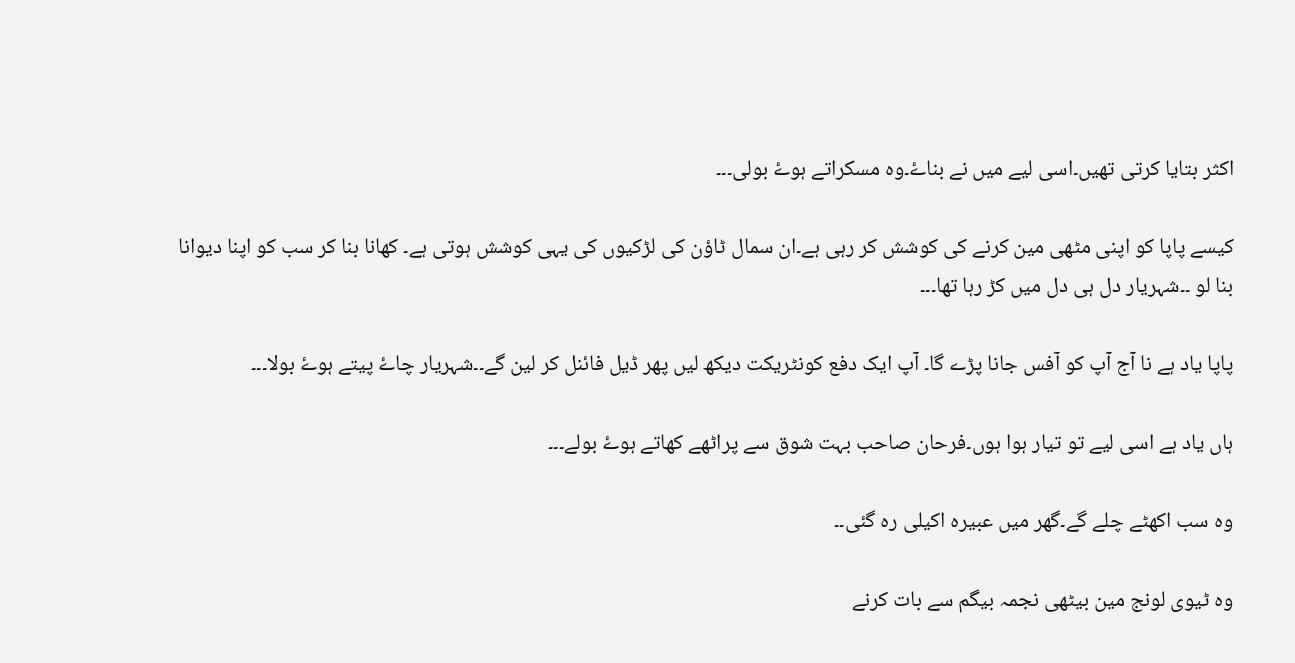اکثر بتایا کرتی تھیں۔اسی لیے میں نے بناۓ۔وہ مسکراتے ہوۓ بولی۔۔۔

کیسے پاپا کو اپنی مٹھی مین کرنے کی کوشش کر رہی ہے۔ان سمال ٹاؤن کی لڑکیوں کی یہی کوشش ہوتی ہے۔ کھانا بنا کر سب کو اپنا دیوانا بنا لو ۔۔شہریار دل ہی دل میں کڑ رہا تھا۔۔۔

پاپا یاد ہے نا آج آپ کو آفس جانا پڑے گا۔ آپ ایک دفع کونٹریکت دیکھ لیں پھر ڈیل فائنل کر لین گے۔۔شہریار چاۓ پیتے ہوۓ بولا۔۔۔

ہاں یاد ہے اسی لیے تو تیار ہوا ہوں۔فرحان صاحب بہت شوق سے پراٹھے کھاتے ہوۓ بولے۔۔۔

وہ سب اکھٹے چلے گے۔گھر میں عبیرہ اکیلی رہ گئی۔۔

وہ ٹیوی لونج مین بیٹھی نجمہ بیگم سے بات کرنے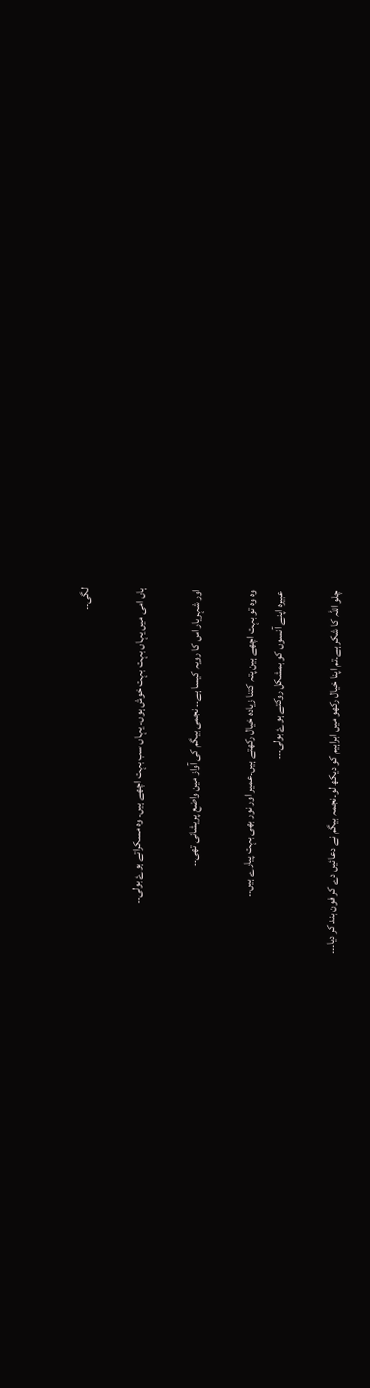لگی۔۔

ہاں امی میں یہاں بہت بہت خوش ہوں۔ یہاں سب بہت اچھے ہیں۔ وہ مسکراتے ہوۓ بولی۔۔

اور شہریار اس کا رویہ کیسا ہے۔۔ نجمی بیگم کی آواز مین واضع پریشانی تھی۔۔

وہ وہ تو بہت اچھے ہین پتہ کتنا زیادہ خیال رکھتے ہیں۔عمیر اور نور بھی بہت پیارے ہیں۔۔
عبیرہ اپنے آنسوں کو بمشکل روکتے ہوۓ بولی۔۔۔

چلو اللہ کا شکر ہے۔تم اپنا خیال رکھو میں ابراہیم کو دیکھ لو۔نجمہ بیگم نے دعائیں دے کر فون بند کر دیا۔۔۔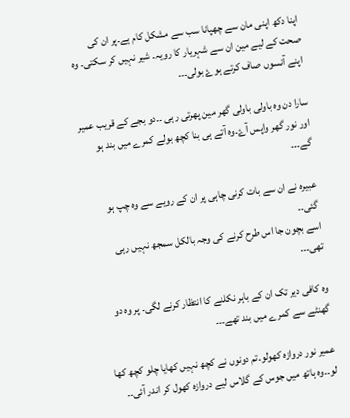اپنا دکھ اپنی مان سے چھپانا سب سے مشکل کام ہے۔پر ان کی صحت کے لیے مین ان سے شہریار کا رویہ۔ شیر نہیں کر سکتی۔ وہ اپنے آنسوں صاف کرتے ہوۓ بولی۔۔۔

سارا دن وہ باولی باولی گھر مین پھرتی رہی ۔۔دو بجے کے قریب عمیر اور نور گھر واپس آۓ۔وہ آتے ہی بنا کچھ بولے کمرے میں بند ہو گے۔۔۔

عبیرہ نے ان سے بات کرنی چاہی پر ان کے رویے سے وہ چپ ہو گئی۔۔
اسے بچون جا اس طرح کرنے کی وجہ بالکل سمجھ نہیں رہی تھی۔۔۔

وہ کافی دیر تک ان کے باہر نکلنے کا انتظار کرنے لگی۔ پر وہ دو گھنٹے سے کمرے میں بند تھے۔۔۔

عمیر نور دروازہ کھولو۔تم دونوں نے کچھ نہیں کھایا چلو کچھ کھا لو۔۔وہ ہاتھ میں جوس کے گلاس لیے دروازہ کھول کر اندر آئی۔۔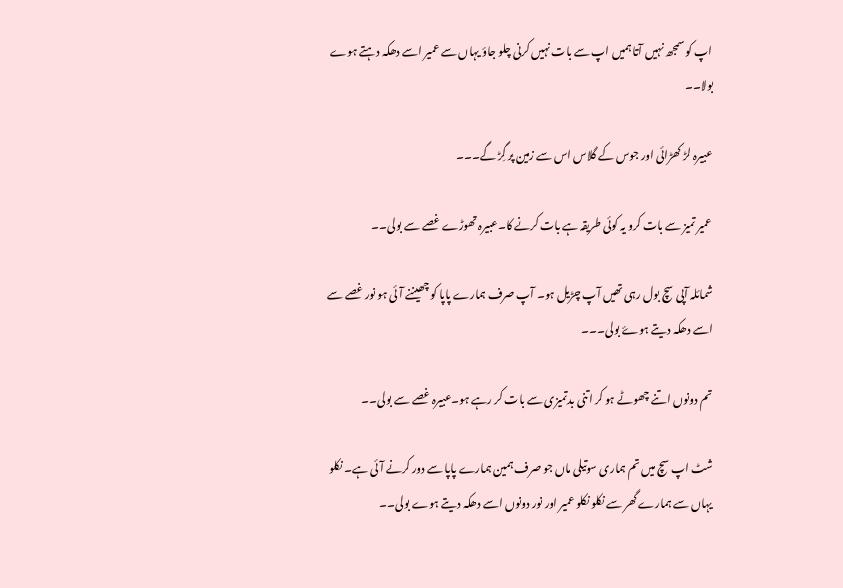اپ کو سمجھ نہیں آتا ہمیں اپ سے بات نہیں کرنی چلو جاؤ یہاں سے عمیر اسے دھکہ دہتے ہوے بولا۔۔

عبیرہ لڑ کھڑائی اور جوس کے گلاس اس سے زمین پر گِڑ گے۔۔۔

عمیر تمیز سے بات کرو یہ کوئی طریقہ ہے بات کرنے کا۔عبیرہ تھوڑے غصے سے بولی۔۔

شمائلہ آپی سچ بول رہی تھیں آپ چڑیل ہو۔ آپ صرف ہمارے پاپا کو چھیننے آئی ہو نور غصے سے اسے دھکہ دیتے ہوۓ بولی۔۔۔

تم دونوں اتنے چھوٹے ہو کر اتنی بدتمیزی سے بات کر رہے ہو۔عبیرہ غصے سے بولی۔۔

شٹ اپ سچ میں تم ہماری سوتیلی ماں جو صرف ہمین ہمارے پاپا سے دور کرنے آئی ہے۔ نکلو یہاں سے ہمارے گھر سے نکلو نکلو عمیر اور نور دونوں اسے دھکہ دیتے ہوے بولی۔۔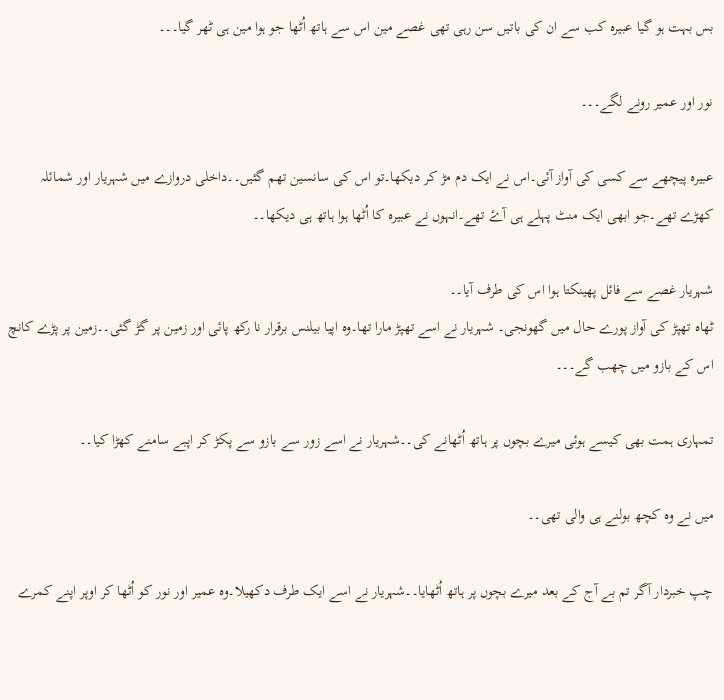بس بہت ہو گیا عبیرہ کب سے ان کی باتیں سن رہی تھی غصے مین اس سے ہاتھ اُٹھا جو ہوا مین ہی ٹھر گیا۔۔۔

نور اور عمیر رونے لگے۔۔۔

عبیرہ پیچھے سے کسی کی آواز آئی۔اس نے ایک دم مڑ کر دیکھا۔تو اس کی سانسین تھم گئیں۔۔داخلی دروازے میں شہریار اور شمائلہ کھڑے تھے۔جو ابھی ایک منٹ پہلے ہی آۓ تھے۔انہوں نے عبیرہ کا اُٹھا ہوا ہاتھ ہی دیکھا۔۔

شہریار غصے سے فائل پھینکتا ہوا اس کی طرف آیا۔۔
ٹھاہ تھپڑ کی آواز پورے حال میں گھونجی۔ شہریار نے اسے تھپڑ مارا تھا۔وہ اپیا بیلنس برقرار نا رکھ پائی اور زمین پر گڑ گئی۔۔زمین پر پڑے کانچ اس کے بازو میں چھب گے۔۔۔

تمہاری ہمت بھی کیسے ہوئی میرے بچوں پر ہاتھ اُٹھانے کی۔۔شہریار نے اسے زور سے بازو سے پکڑ کر اپبے سامنے کھڑا کیا۔۔

میں نے وہ کچھ بولنے ہی والی تھی۔۔

چپ خبردار آگر تم بے آج کے بعد میرے بچوں پر ہاتھ اُٹھایا۔۔شہریار نے اسے ایک طرف دکھیلا۔وہ عمیر اور نور کو اُٹھا کر اوپر اپنے کمرے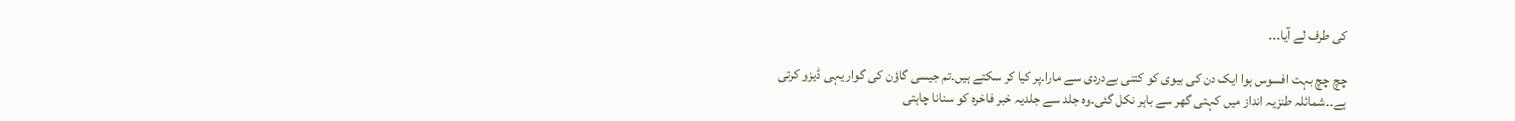کی طرف لے آیا۔۔۔

چچ چچ بہت افسوس ہوا ایک دن کی بیوی کو کتنی بےدردی سے مارا۔پر کیا کر سکتے ہیں۔تم جیسی گاؤن کی گوار یہی ڈیزو کرتی ہے۔۔شمائلہ طنزیہ انداز میں کہتی گھر سے باہر نکل گئی۔وہ جلد سے جلدیہ خبر فاخرہ کو سنانا چاہتی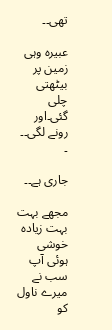تھی۔۔

عبیرہ وہی زمین پر بیٹھتی چلی گئی۔اور رونے لگی۔۔
۔

جاری ہے۔۔

مجھے بہت بہت زیادہ خوشی ہوئی آپ سب نے میرے ناول کو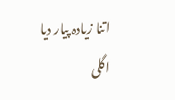اتنا زیادہ پیار دیا
اگلی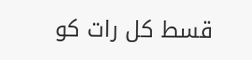قسط کل رات کو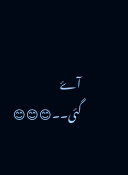آۓ گئی۔۔😊😊😊